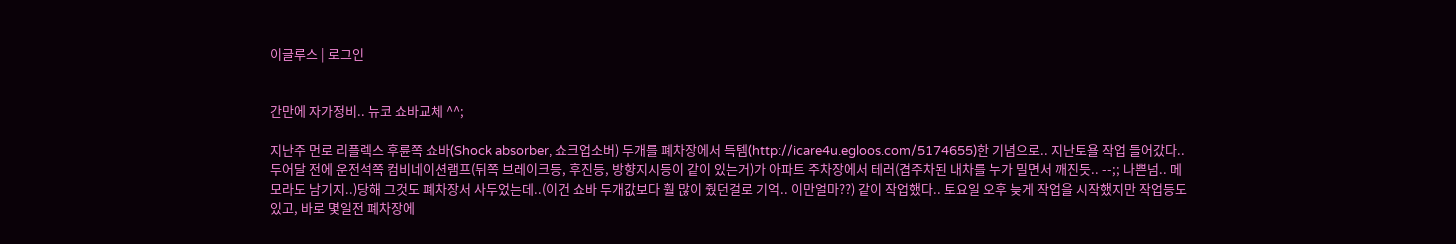이글루스 | 로그인


간만에 자가정비.. 뉴코 쇼바교체 ^^;

지난주 먼로 리플렉스 후륜쪽 쇼바(Shock absorber, 쇼크업소버) 두개를 폐차장에서 득템(http://icare4u.egloos.com/5174655)한 기념으로.. 지난토욜 작업 들어갔다.. 두어달 전에 운전석쪽 컴비네이션램프(뒤쪽 브레이크등, 후진등, 방향지시등이 같이 있는거)가 아파트 주차장에서 테러(겹주차된 내차를 누가 밀면서 깨진듯.. --;; 나쁜넘.. 메모라도 남기지..)당해 그것도 폐차장서 사두었는데..(이건 쇼바 두개값보다 훨 많이 줬던걸로 기억.. 이만얼마??) 같이 작업했다.. 토요일 오후 늦게 작업을 시작했지만 작업등도 있고, 바로 몇일전 폐차장에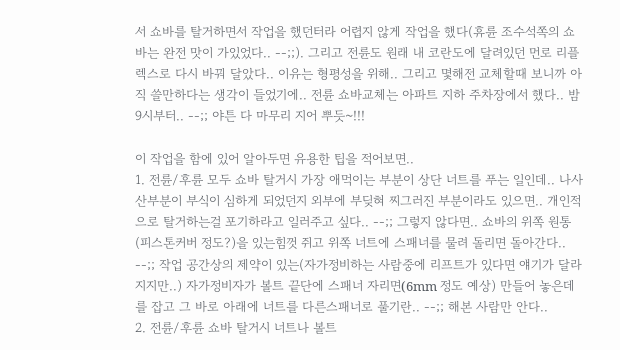서 쇼바를 탈거하면서 작업을 했던터라 어렵지 않게 작업을 했다(휴륜 조수석쪽의 쇼바는 완전 맛이 가있었다.. --;;). 그리고 전륜도 원래 내 코란도에 달려있던 먼로 리플렉스로 다시 바꿔 달았다.. 이유는 형평성을 위해.. 그리고 몇해전 교체할때 보니까 아직 쓸만하다는 생각이 들었기에.. 전륜 쇼바교체는 아파트 지하 주차장에서 했다.. 밤 9시부터.. --;; 야튼 다 마무리 지어 뿌듯~!!!

이 작업을 함에 있어 알아두면 유용한 팁을 적어보면..
1. 전륜/후륜 모두 쇼바 탈거시 가장 애먹이는 부분이 상단 너트를 푸는 일인데.. 나사산부분이 부식이 심하게 되었던지 외부에 부딪혀 찌그러진 부분이라도 있으면.. 개인적으로 탈거하는걸 포기하라고 일러주고 싶다.. --;; 그렇지 않다면.. 쇼바의 위쪽 원통(피스톤커버 정도?)을 있는힘껏 쥐고 위쪽 너트에 스패너를 물려 돌리면 돌아간다.. --;; 작업 공간상의 제약이 있는(자가정비하는 사람중에 리프트가 있다면 얘기가 달라지지만..) 자가정비자가 볼트 끝단에 스패너 자리면(6mm 정도 예상) 만들어 놓은데를 잡고 그 바로 아래에 너트를 다른스패너로 풀기란.. --;; 해본 사람만 안다..
2. 전륜/후륜 쇼바 탈거시 너트나 볼트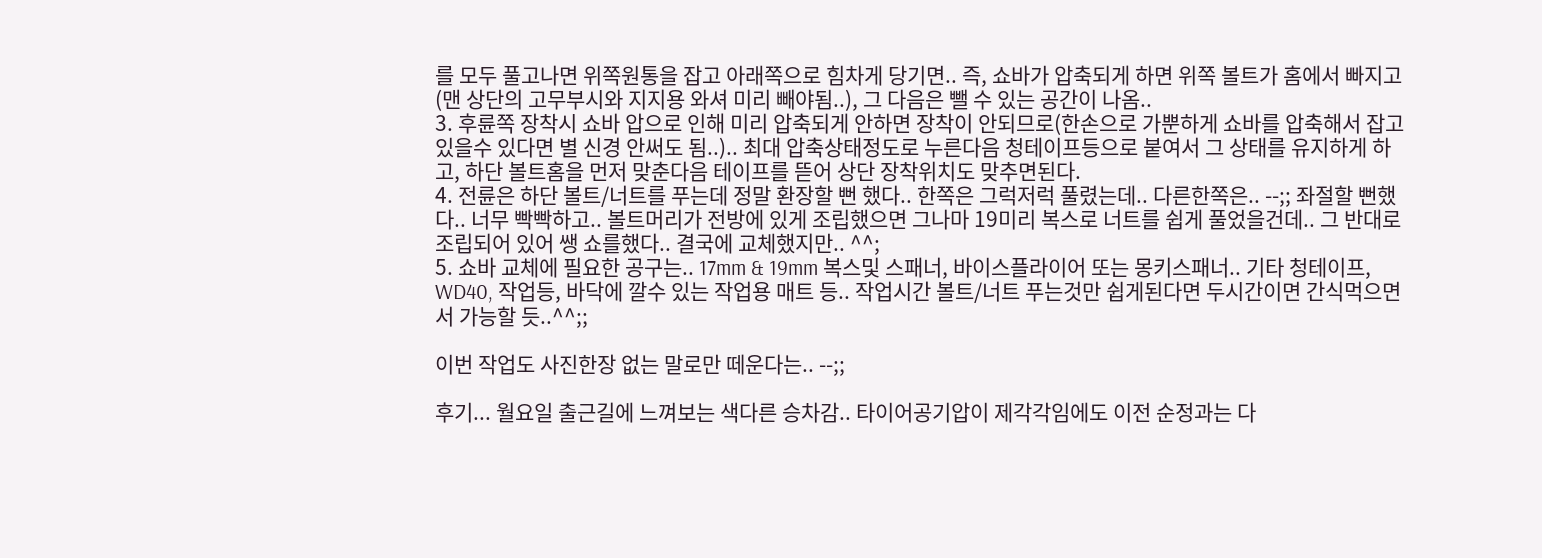를 모두 풀고나면 위쪽원통을 잡고 아래쪽으로 힘차게 당기면.. 즉, 쇼바가 압축되게 하면 위쪽 볼트가 홈에서 빠지고(맨 상단의 고무부시와 지지용 와셔 미리 빼야됨..), 그 다음은 뺄 수 있는 공간이 나옴..
3. 후륜쪽 장착시 쇼바 압으로 인해 미리 압축되게 안하면 장착이 안되므로(한손으로 가뿐하게 쇼바를 압축해서 잡고 있을수 있다면 별 신경 안써도 됨..).. 최대 압축상태정도로 누른다음 청테이프등으로 붙여서 그 상태를 유지하게 하고, 하단 볼트홈을 먼저 맞춘다음 테이프를 뜯어 상단 장착위치도 맞추면된다.
4. 전륜은 하단 볼트/너트를 푸는데 정말 환장할 뻔 했다.. 한쪽은 그럭저럭 풀렸는데.. 다른한쪽은.. --;; 좌절할 뻔했다.. 너무 빡빡하고.. 볼트머리가 전방에 있게 조립했으면 그나마 19미리 복스로 너트를 쉽게 풀었을건데.. 그 반대로 조립되어 있어 쌩 쇼를했다.. 결국에 교체했지만.. ^^;
5. 쇼바 교체에 필요한 공구는.. 17mm & 19mm 복스및 스패너, 바이스플라이어 또는 몽키스패너.. 기타 청테이프, WD40, 작업등, 바닥에 깔수 있는 작업용 매트 등.. 작업시간 볼트/너트 푸는것만 쉽게된다면 두시간이면 간식먹으면서 가능할 듯..^^;;

이번 작업도 사진한장 없는 말로만 떼운다는.. --;;

후기... 월요일 출근길에 느껴보는 색다른 승차감.. 타이어공기압이 제각각임에도 이전 순정과는 다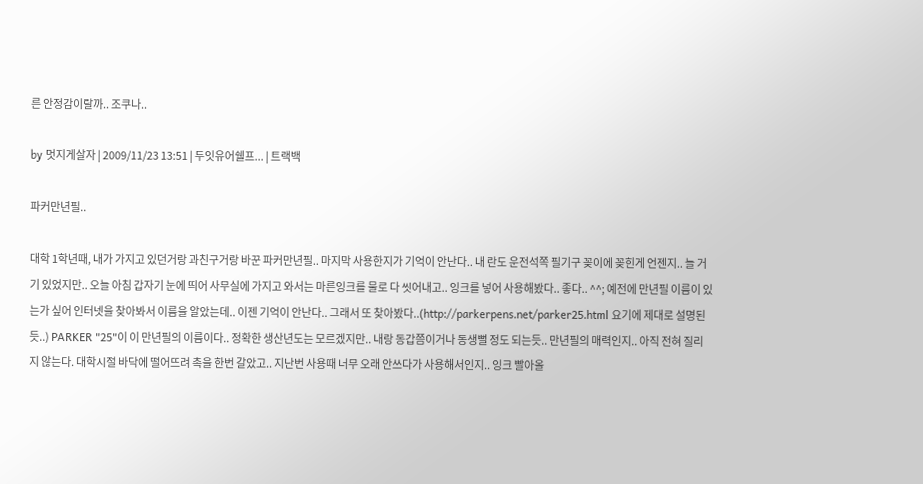른 안정감이랄까.. 조쿠나..

by 멋지게살자 | 2009/11/23 13:51 | 두잇유어쉘프... | 트랙백

파커만년필..

대학 1학년때, 내가 가지고 있던거랑 과친구거랑 바꾼 파커만년필.. 마지막 사용한지가 기억이 안난다.. 내 란도 운전석쪽 필기구 꽂이에 꽂힌게 언젠지.. 늘 거기 있었지만.. 오늘 아침 갑자기 눈에 띄어 사무실에 가지고 와서는 마른잉크를 물로 다 씻어내고.. 잉크를 넣어 사용해봤다.. 좋다.. ^^; 예전에 만년필 이름이 있는가 싶어 인터넷을 찾아봐서 이름을 알았는데.. 이젠 기억이 안난다.. 그래서 또 찾아봤다..(http://parkerpens.net/parker25.html 요기에 제대로 설명된 듯..) PARKER "25"이 이 만년필의 이름이다.. 정확한 생산년도는 모르겠지만.. 내랑 동갑쯤이거나 동생뻘 정도 되는듯.. 만년필의 매력인지.. 아직 전혀 질리지 않는다. 대학시절 바닥에 떨어뜨려 촉을 한번 갈았고.. 지난번 사용때 너무 오래 안쓰다가 사용해서인지.. 잉크 빨아올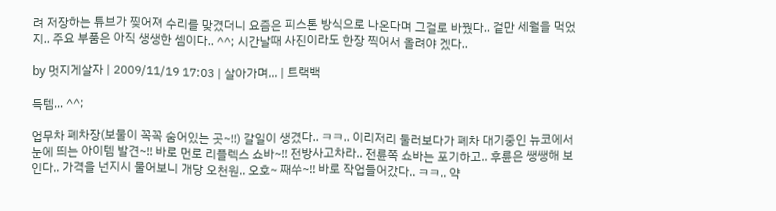려 저장하는 튜브가 찢어져 수리를 맞겼더니 요즘은 피스톤 방식으로 나온다며 그걸로 바꿨다.. 겉만 세월을 먹었지.. 주요 부품은 아직 생생한 셈이다.. ^^; 시간날때 사진이라도 한장 찍어서 올려야 겠다..

by 멋지게살자 | 2009/11/19 17:03 | 살아가며... | 트랙백

득템... ^^;

업무차 폐차장(보물이 꼭꼭 숨어있는 곳~!!) 갈일이 생겼다.. ㅋㅋ.. 이리저리 둘러보다가 폐차 대기중인 뉴코에서 눈에 띄는 아이템 발견~!! 바로 먼로 리플렉스 쇼바~!! 전방사고차라.. 전륜쪽 쇼바는 포기하고.. 후륜은 쌩쌩해 보인다.. 가격을 넌지시 물어보니 개당 오천원.. 오호~ 째쑤~!! 바로 작업들어갔다.. ㅋㅋ.. 약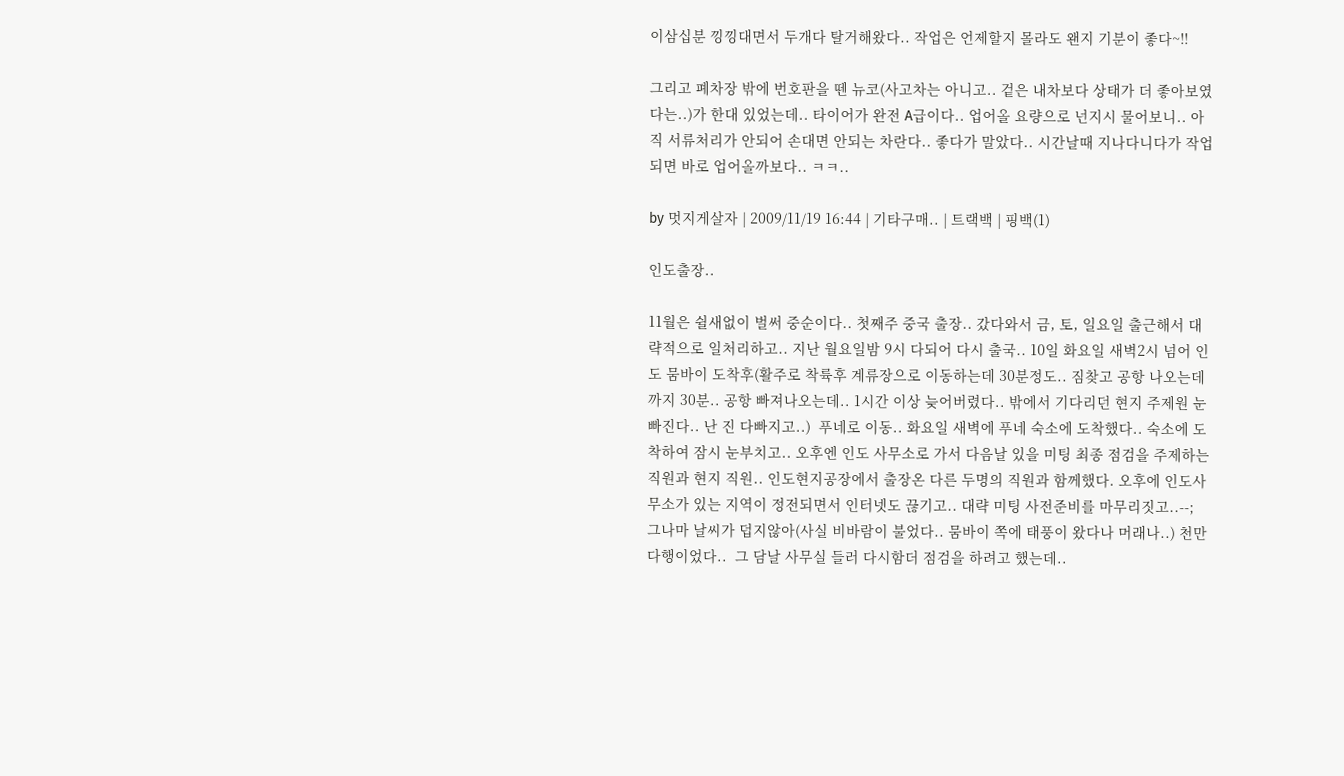이삼십분 낑낑대면서 두개다 탈거해왔다.. 작업은 언제할지 몰라도 왠지 기분이 좋다~!!

그리고 폐차장 밖에 번호판을 뗀 뉴코(사고차는 아니고.. 겉은 내차보다 상태가 더 좋아보였다는..)가 한대 있었는데.. 타이어가 완전 A급이다.. 업어올 요량으로 넌지시 물어보니.. 아직 서류처리가 안되어 손대면 안되는 차란다.. 좋다가 말았다.. 시간날때 지나다니다가 작업되면 바로 업어올까보다.. ㅋㅋ..

by 멋지게살자 | 2009/11/19 16:44 | 기타구매.. | 트랙백 | 핑백(1)

인도출장..

11월은 쉴새없이 벌써 중순이다.. 첫째주 중국 출장.. 갔다와서 금, 토, 일요일 출근해서 대략적으로 일처리하고.. 지난 월요일밤 9시 다되어 다시 출국.. 10일 화요일 새벽2시 넘어 인도 뭄바이 도착후(활주로 착륙후 계류장으로 이동하는데 30분정도.. 짐찾고 공항 나오는데까지 30분.. 공항 빠져나오는데.. 1시간 이상 늦어버렸다.. 밖에서 기다리던 현지 주제원 눈빠진다.. 난 진 다빠지고..)  푸네로 이동.. 화요일 새벽에 푸네 숙소에 도착했다.. 숙소에 도착하여 잠시 눈부치고.. 오후엔 인도 사무소로 가서 다음날 있을 미팅 최종 점검을 주제하는 직원과 현지 직원.. 인도현지공장에서 출장온 다른 두명의 직원과 함께했다. 오후에 인도사무소가 있는 지역이 정전되면서 인터넷도 끊기고.. 대략 미팅 사전준비를 마무리짓고..--; 그나마 날씨가 덥지않아(사실 비바람이 불었다.. 뭄바이 쪽에 태풍이 왔다나 머래나..) 천만 다행이었다..  그 담날 사무실 들러 다시함더 점검을 하려고 했는데..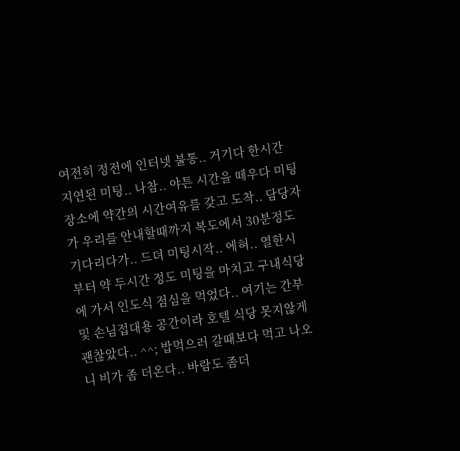여전히 정전에 인터넷 불통.. 거기다 한시간 지연된 미팅.. 나참.. 야튼 시간을 떼우다 미팅장소에 약간의 시간여유를 갖고 도착.. 담당자가 우리를 안내할때까지 복도에서 30분정도 기다리다가.. 드뎌 미팅시작.. 에혀.. 열한시부터 약 두시간 정도 미팅을 마치고 구내식당에 가서 인도식 점심을 먹었다.. 여기는 간부 및 손님접대용 공간이라 호텔 식당 못지않게 괜찮았다.. ^^; 밥먹으러 갈때보다 먹고 나오니 비가 좀 더온다.. 바람도 좀더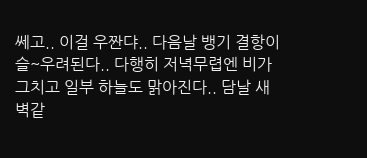쎄고.. 이걸 우짠댜.. 다음날 뱅기 결항이 슬~우려된다.. 다행히 저녁무렵엔 비가 그치고 일부 하늘도 맑아진다.. 담날 새벽같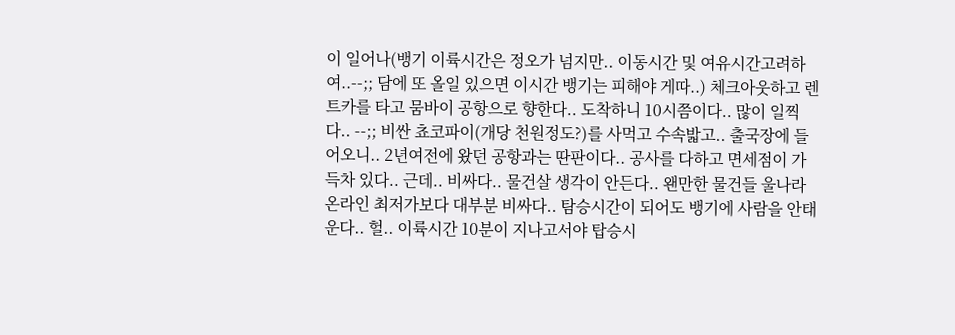이 일어나(뱅기 이륙시간은 정오가 넘지만.. 이동시간 및 여유시간고려하여..--;; 담에 또 올일 있으면 이시간 뱅기는 피해야 게따..) 체크아웃하고 렌트카를 타고 뭄바이 공항으로 향한다.. 도착하니 10시쯤이다.. 많이 일찍다.. --;; 비싼 쵸코파이(개당 천원정도?)를 사먹고 수속밟고.. 출국장에 들어오니.. 2년여전에 왔던 공항과는 딴판이다.. 공사를 다하고 면세점이 가득차 있다.. 근데.. 비싸다.. 물건살 생각이 안든다.. 왠만한 물건들 울나라 온라인 최저가보다 대부분 비싸다.. 탐승시간이 되어도 뱅기에 사람을 안태운다.. 헐.. 이륙시간 10분이 지나고서야 탑승시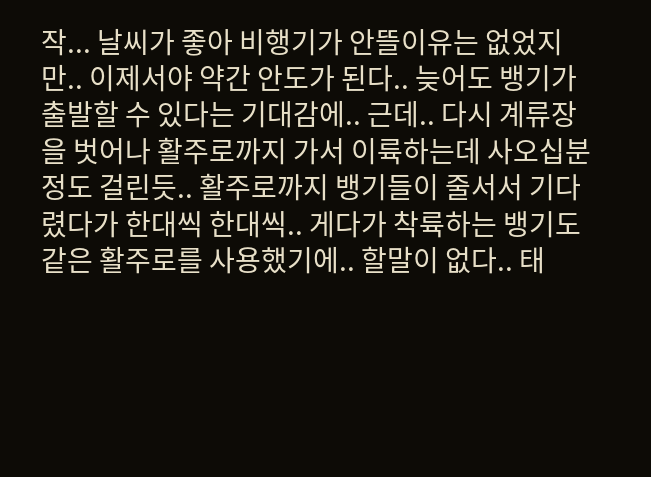작... 날씨가 좋아 비행기가 안뜰이유는 없었지만.. 이제서야 약간 안도가 된다.. 늦어도 뱅기가 출발할 수 있다는 기대감에.. 근데.. 다시 계류장을 벗어나 활주로까지 가서 이륙하는데 사오십분 정도 걸린듯.. 활주로까지 뱅기들이 줄서서 기다렸다가 한대씩 한대씩.. 게다가 착륙하는 뱅기도 같은 활주로를 사용했기에.. 할말이 없다.. 태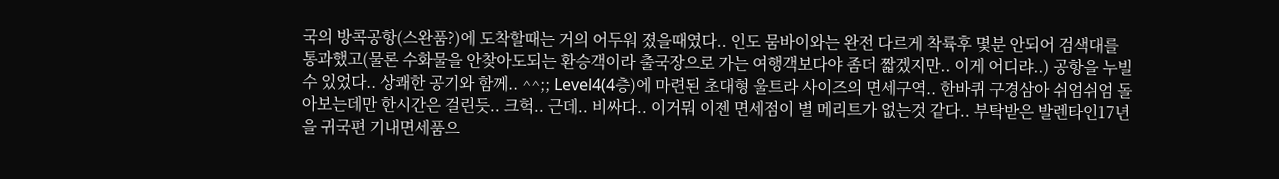국의 방콕공항(스완품?)에 도착할때는 거의 어두워 졌을때였다.. 인도 뭄바이와는 완전 다르게 착륙후 몇분 안되어 검색대를 통과했고(물론 수화물을 안찾아도되는 환승객이라 출국장으로 가는 여행객보다야 좀더 짧겠지만.. 이게 어디랴..) 공항을 누빌 수 있었다.. 상쾌한 공기와 함께.. ^^;; Level4(4층)에 마련된 초대형 울트라 사이즈의 면세구역.. 한바퀴 구경삼아 쉬엄쉬엄 돌아보는데만 한시간은 걸린듯.. 크헉.. 근데.. 비싸다.. 이거뭐 이젠 면세점이 별 메리트가 없는것 같다.. 부탁받은 발렌타인17년을 귀국편 기내면세품으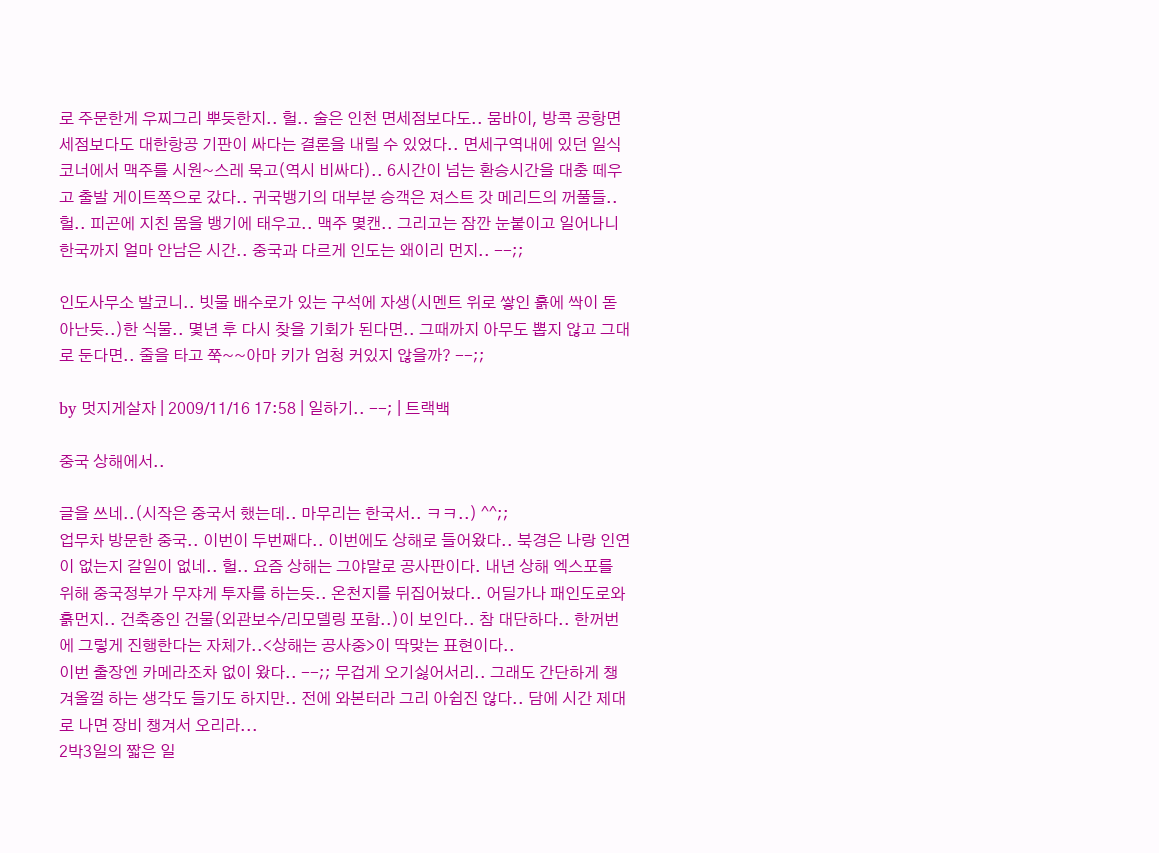로 주문한게 우찌그리 뿌듯한지.. 헐.. 술은 인천 면세점보다도.. 뭄바이, 방콕 공항면세점보다도 대한항공 기판이 싸다는 결론을 내릴 수 있었다.. 면세구역내에 있던 일식코너에서 맥주를 시원~스레 묵고(역시 비싸다).. 6시간이 넘는 환승시간을 대충 떼우고 출발 게이트쪽으로 갔다.. 귀국뱅기의 대부분 승객은 져스트 갓 메리드의 꺼풀들.. 헐.. 피곤에 지친 몸을 뱅기에 태우고.. 맥주 몇캔.. 그리고는 잠깐 눈붙이고 일어나니 한국까지 얼마 안남은 시간.. 중국과 다르게 인도는 왜이리 먼지.. --;;

인도사무소 발코니.. 빗물 배수로가 있는 구석에 자생(시멘트 위로 쌓인 흙에 싹이 돋아난듯..)한 식물.. 몇년 후 다시 찾을 기회가 된다면.. 그때까지 아무도 뽑지 않고 그대로 둔다면.. 줄을 타고 쭉~~아마 키가 엄청 커있지 않을까? --;;

by 멋지게살자 | 2009/11/16 17:58 | 일하기.. --; | 트랙백

중국 상해에서..

글을 쓰네..(시작은 중국서 했는데.. 마무리는 한국서.. ㅋㅋ..) ^^;;
업무차 방문한 중국.. 이번이 두번째다.. 이번에도 상해로 들어왔다.. 북경은 나랑 인연이 없는지 갈일이 없네.. 헐.. 요즘 상해는 그야말로 공사판이다. 내년 상해 엑스포를 위해 중국정부가 무쟈게 투자를 하는듯.. 온천지를 뒤집어놨다.. 어딜가나 패인도로와 흙먼지.. 건축중인 건물(외관보수/리모델링 포함..)이 보인다.. 참 대단하다.. 한꺼번에 그렇게 진행한다는 자체가..<상해는 공사중>이 딱맞는 표현이다..
이번 출장엔 카메라조차 없이 왔다.. --;; 무겁게 오기싫어서리.. 그래도 간단하게 챙겨올껄 하는 생각도 들기도 하지만.. 전에 와본터라 그리 아쉽진 않다.. 담에 시간 제대로 나면 장비 챙겨서 오리라...
2박3일의 짧은 일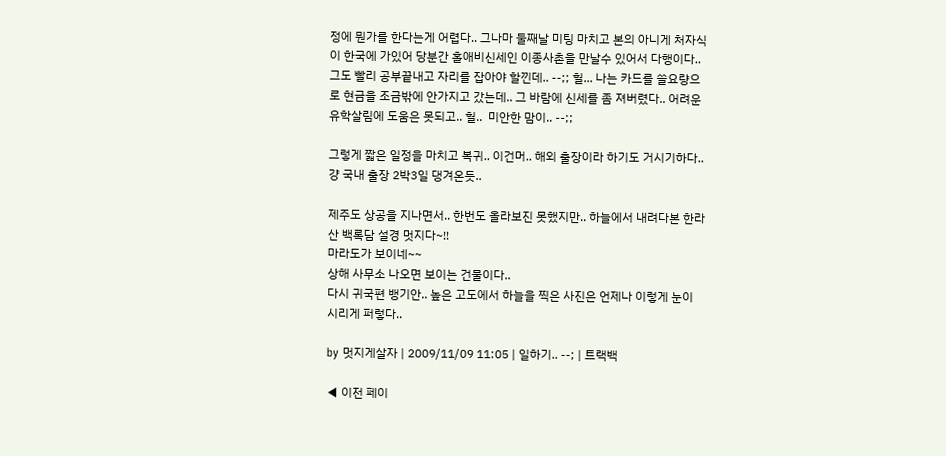정에 뭔가를 한다는게 어렵다.. 그나마 둘째날 미팅 마치고 본의 아니게 처자식이 한국에 가있어 당분간 홀애비신세인 이종사촌을 만날수 있어서 다행이다.. 그도 빨리 공부끝내고 자리를 잡아야 할낀데.. --;; 헐... 나는 카드를 쓸요량으로 현금을 조금밖에 안가지고 갔는데.. 그 바람에 신세를 좀 져버렸다.. 어려운 유학살림에 도움은 못되고.. 헐..  미안한 맘이.. --;;

그렇게 짧은 일정을 마치고 복귀.. 이건머.. 해외 출장이라 하기도 거시기하다.. 걍 국내 출장 2박3일 댕겨온듯..

제주도 상공을 지나면서.. 한번도 올라보진 못했지만.. 하늘에서 내려다본 한라산 백록담 설경 멋지다~!!
마라도가 보이네~~
상해 사무소 나오면 보이는 건물이다..
다시 귀국편 뱅기안.. 높은 고도에서 하늘을 찍은 사진은 언제나 이렇게 눈이 시리게 퍼렇다..

by 멋지게살자 | 2009/11/09 11:05 | 일하기.. --; | 트랙백

◀ 이전 페이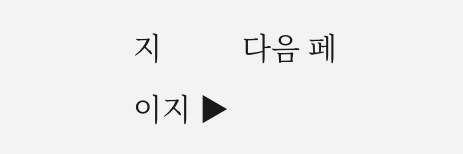지          다음 페이지 ▶